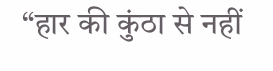“हार की कुंठा से नहीं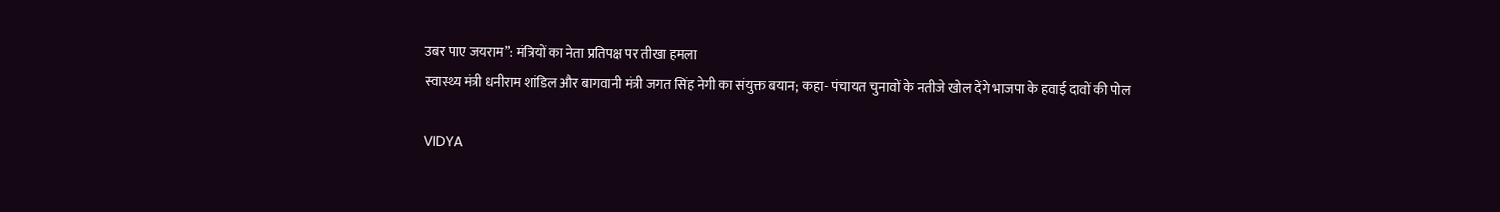उबर पाए जयराम”: मंत्रियों का नेता प्रतिपक्ष पर तीखा हमला
स्वास्थ्य मंत्री धनीराम शांडिल और बागवानी मंत्री जगत सिंह नेगी का संयुक्त बयान; कहा- पंचायत चुनावों के नतीजे खोल देंगे भाजपा के हवाई दावों की पोल

VIDYA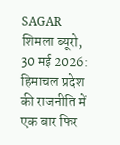SAGAR
शिमला ब्यूरो, 30 मई 2026:
हिमाचल प्रदेश की राजनीति में एक बार फिर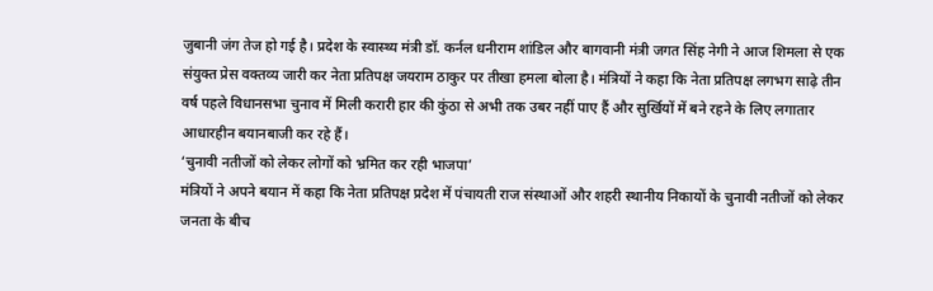जुबानी जंग तेज हो गई है। प्रदेश के स्वास्थ्य मंत्री डॉ. कर्नल धनीराम शांडिल और बागवानी मंत्री जगत सिंह नेगी ने आज शिमला से एक संयुक्त प्रेस वक्तव्य जारी कर नेता प्रतिपक्ष जयराम ठाकुर पर तीखा हमला बोला है। मंत्रियों ने कहा कि नेता प्रतिपक्ष लगभग साढ़े तीन वर्ष पहले विधानसभा चुनाव में मिली करारी हार की कुंठा से अभी तक उबर नहीं पाए हैं और सुर्खियों में बने रहने के लिए लगातार आधारहीन बयानबाजी कर रहे हैं।
‘चुनावी नतीजों को लेकर लोगों को भ्रमित कर रही भाजपा’
मंत्रियों ने अपने बयान में कहा कि नेता प्रतिपक्ष प्रदेश में पंचायती राज संस्थाओं और शहरी स्थानीय निकायों के चुनावी नतीजों को लेकर जनता के बीच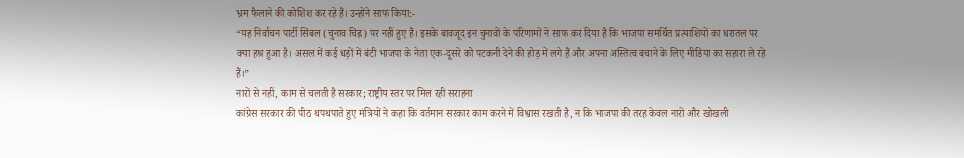भ्रम फैलाने की कोशिश कर रहे हैं। उन्होंने साफ किया:-
“यह निर्वाचन पार्टी सिंबल (चुनाव चिह्न) पर नहीं हुए हैं। इसके बावजूद इन चुनावों के परिणामों ने साफ कर दिया है कि भाजपा समर्थित प्रत्याशियों का धरातल पर क्या हश्र हुआ है। असल में कई धड़ों में बंटी भाजपा के नेता एक-दूसरे को पटकनी देने की होड़ में लगे हैं और अपना अस्तित्व बचाने के लिए मीडिया का सहारा ले रहे हैं।”
नारों से नहीं, काम से चलती है सरकार; राष्ट्रीय स्तर पर मिल रही सराहना
कांग्रेस सरकार की पीठ थपथपाते हुए मंत्रियों ने कहा कि वर्तमान सरकार काम करने में विश्वास रखती है, न कि भाजपा की तरह केवल नारों और खोखली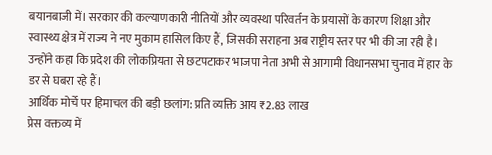बयानबाजी में। सरकार की कल्याणकारी नीतियों और व्यवस्था परिवर्तन के प्रयासों के कारण शिक्षा और स्वास्थ्य क्षेत्र में राज्य ने नए मुकाम हासिल किए हैं, जिसकी सराहना अब राष्ट्रीय स्तर पर भी की जा रही है। उन्होंने कहा कि प्रदेश की लोकप्रियता से छटपटाकर भाजपा नेता अभी से आगामी विधानसभा चुनाव में हार के डर से घबरा रहे हैं।
आर्थिक मोर्चे पर हिमाचल की बड़ी छलांग: प्रति व्यक्ति आय ₹2.83 लाख
प्रेस वक्तव्य में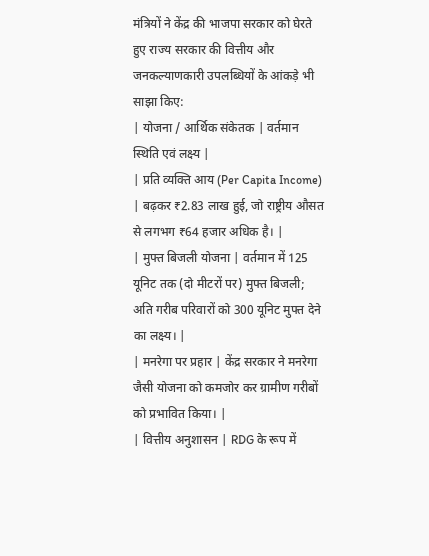मंत्रियों ने केंद्र की भाजपा सरकार को घेरते हुए राज्य सरकार की वित्तीय और जनकल्याणकारी उपलब्धियों के आंकड़े भी साझा किए:
| योजना / आर्थिक संकेतक | वर्तमान स्थिति एवं लक्ष्य |
| प्रति व्यक्ति आय (Per Capita Income) | बढ़कर ₹2.83 लाख हुई, जो राष्ट्रीय औसत से लगभग ₹64 हजार अधिक है। |
| मुफ्त बिजली योजना | वर्तमान में 125 यूनिट तक (दो मीटरों पर) मुफ्त बिजली; अति गरीब परिवारों को 300 यूनिट मुफ्त देने का लक्ष्य। |
| मनरेगा पर प्रहार | केंद्र सरकार ने मनरेगा जैसी योजना को कमजोर कर ग्रामीण गरीबों को प्रभावित किया। |
| वित्तीय अनुशासन | RDG के रूप में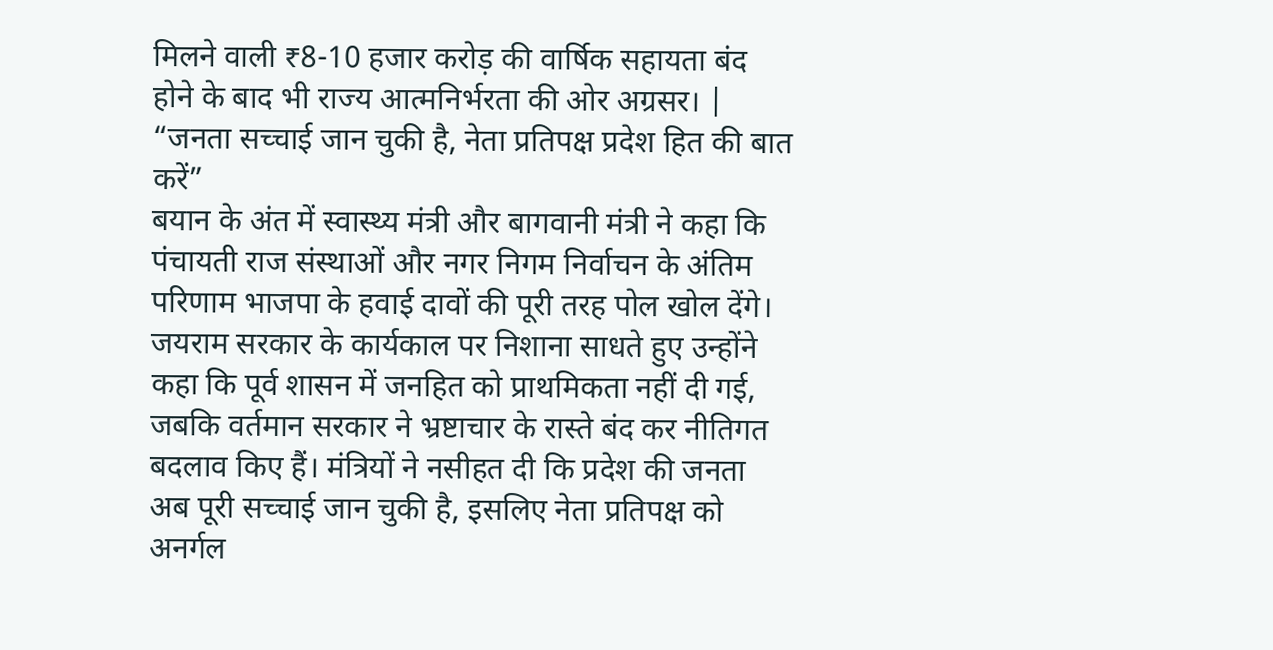मिलने वाली ₹8-10 हजार करोड़ की वार्षिक सहायता बंद होने के बाद भी राज्य आत्मनिर्भरता की ओर अग्रसर। |
“जनता सच्चाई जान चुकी है, नेता प्रतिपक्ष प्रदेश हित की बात करें”
बयान के अंत में स्वास्थ्य मंत्री और बागवानी मंत्री ने कहा कि पंचायती राज संस्थाओं और नगर निगम निर्वाचन के अंतिम परिणाम भाजपा के हवाई दावों की पूरी तरह पोल खोल देंगे। जयराम सरकार के कार्यकाल पर निशाना साधते हुए उन्होंने कहा कि पूर्व शासन में जनहित को प्राथमिकता नहीं दी गई, जबकि वर्तमान सरकार ने भ्रष्टाचार के रास्ते बंद कर नीतिगत बदलाव किए हैं। मंत्रियों ने नसीहत दी कि प्रदेश की जनता अब पूरी सच्चाई जान चुकी है, इसलिए नेता प्रतिपक्ष को अनर्गल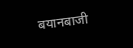बयानबाजी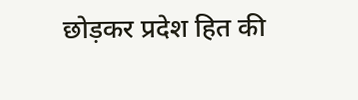छोड़कर प्रदेश हित की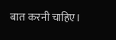बात करनी चाहिए।